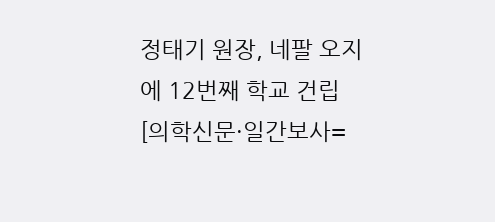정태기 원장, 네팔 오지에 12번째 학교 건립
[의학신문·일간보사=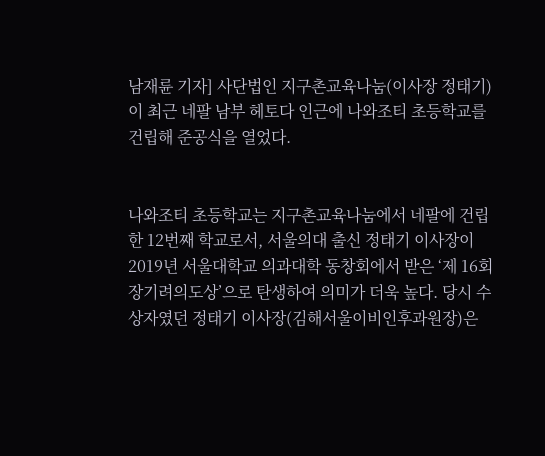남재륜 기자] 사단법인 지구촌교육나눔(이사장 정태기)이 최근 네팔 남부 헤토다 인근에 나와조티 초등학교를 건립해 준공식을 열었다.


나와조티 초등학교는 지구촌교육나눔에서 네팔에 건립한 12번째 학교로서, 서울의대 출신 정태기 이사장이 2019년 서울대학교 의과대학 동창회에서 받은 ‘제 16회 장기려의도상’으로 탄생하여 의미가 더욱 높다. 당시 수상자였던 정태기 이사장(김해서울이비인후과원장)은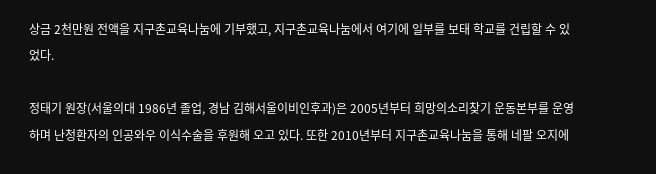상금 2천만원 전액을 지구촌교육나눔에 기부했고, 지구촌교육나눔에서 여기에 일부를 보태 학교를 건립할 수 있었다.

정태기 원장(서울의대 1986년 졸업, 경남 김해서울이비인후과)은 2005년부터 희망의소리찾기 운동본부를 운영하며 난청환자의 인공와우 이식수술을 후원해 오고 있다. 또한 2010년부터 지구촌교육나눔을 통해 네팔 오지에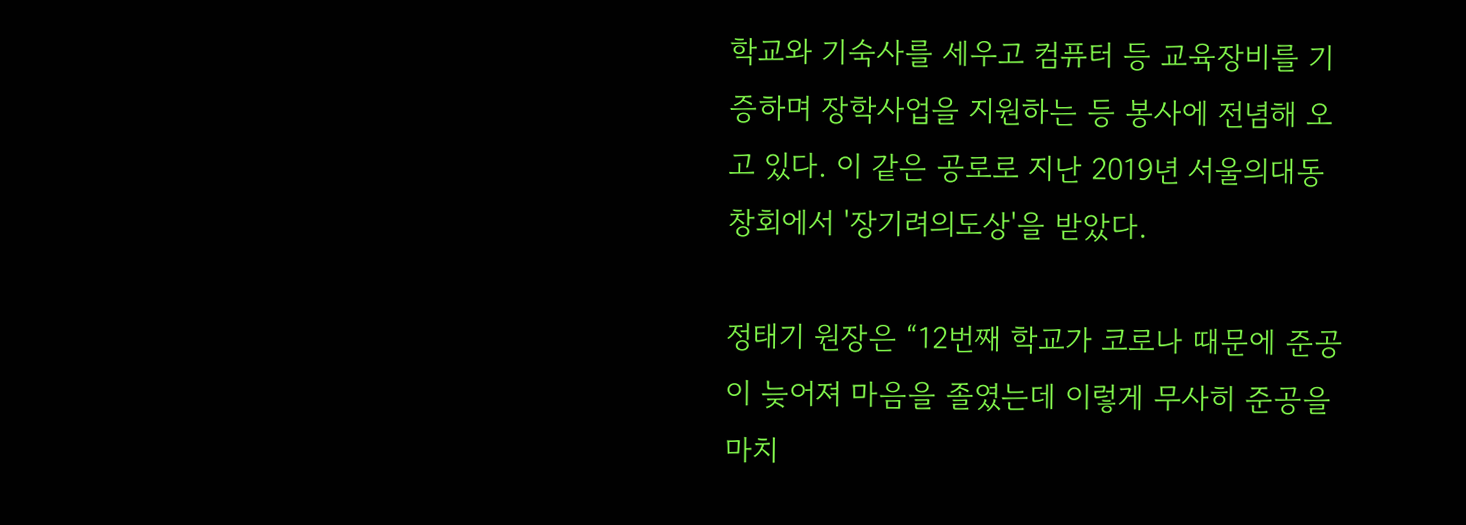학교와 기숙사를 세우고 컴퓨터 등 교육장비를 기증하며 장학사업을 지원하는 등 봉사에 전념해 오고 있다. 이 같은 공로로 지난 2019년 서울의대동창회에서 '장기려의도상'을 받았다.

정태기 원장은 “12번째 학교가 코로나 때문에 준공이 늦어져 마음을 졸였는데 이렇게 무사히 준공을 마치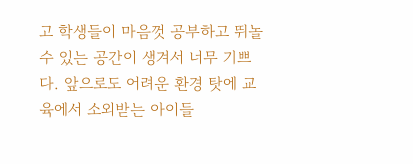고 학생들이 마음껏 공부하고 뛰놀 수 있는 공간이 생겨서 너무 기쁘다. 앞으로도 어려운 환경 탓에 교육에서 소외받는 아이들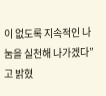이 없도록 지속적인 나눔을 실천해 나가겠다”고 밝혔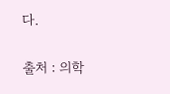다.

출처 : 의학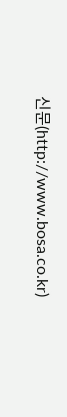신문(http://www.bosa.co.kr)